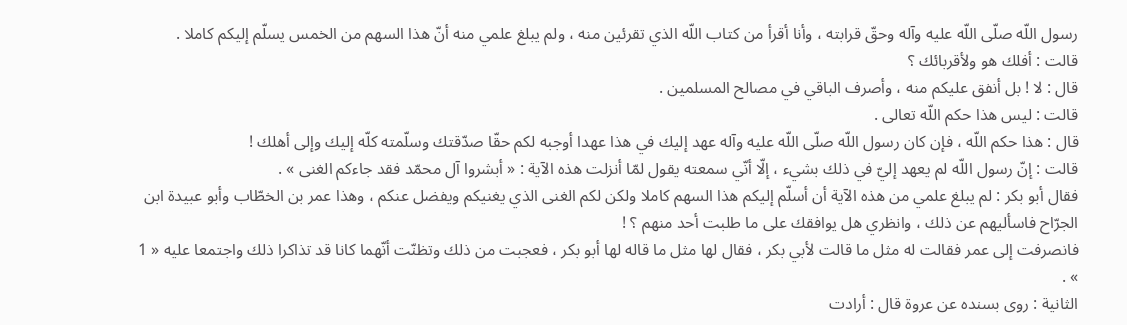رسول اللّه صلّى اللّه عليه وآله وحقّ قرابته ، وأنا أقرأ من كتاب اللّه الذي تقرئين منه ، ولم يبلغ علمي منه أنّ هذا السهم من الخمس يسلّم إليكم كاملا .
قالت : أفلك هو ولأقربائك ؟
قال : لا ! بل أنفق عليكم منه ، وأصرف الباقي في مصالح المسلمين .
قالت : ليس هذا حكم اللّه تعالى .
قال : هذا حكم اللّه ، فإن كان رسول اللّه صلّى اللّه عليه وآله عهد إليك في هذا عهدا أوجبه لكم حقّا صدّقتك وسلّمته كلّه إليك وإلى أهلك !
قالت : إنّ رسول اللّه لم يعهد إليّ في ذلك بشيء ، إلّا أنّي سمعته يقول لمّا أنزلت هذه الآية : « أبشروا آل محمّد فقد جاءكم الغنى » .
فقال أبو بكر : لم يبلغ علمي من هذه الآية أن أسلّم إليكم هذا السهم كاملا ولكن لكم الغنى الذي يغنيكم ويفضل عنكم ، وهذا عمر بن الخطّاب وأبو عبيدة ابن الجرّاح فاسأليهم عن ذلك ، وانظري هل يوافقك على ما طلبت أحد منهم ؟ !
فانصرفت إلى عمر فقالت له مثل ما قالت لأبي بكر ، فقال لها مثل ما قاله لها أبو بكر ، فعجبت من ذلك وتظنّت أنّهما كانا قد تذاكرا ذلك واجتمعا عليه « 1 » .
الثانية : روى بسنده عن عروة قال : أرادت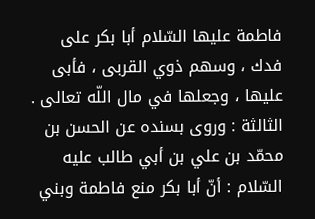فاطمة عليها السّلام أبا بكر على فدك ، وسهم ذوي القربى ، فأبى عليها ، وجعلها في مال اللّه تعالى .
الثالثة : وروى بسنده عن الحسن بن محمّد بن علي بن أبي طالب عليه السّلام : أنّ أبا بكر منع فاطمة وبني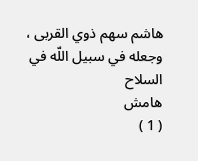هاشم سهم ذوي القربى ، وجعله في سبيل اللّه في السلاح
هامش
( 1 )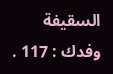السقيفة وفدك : 117 .